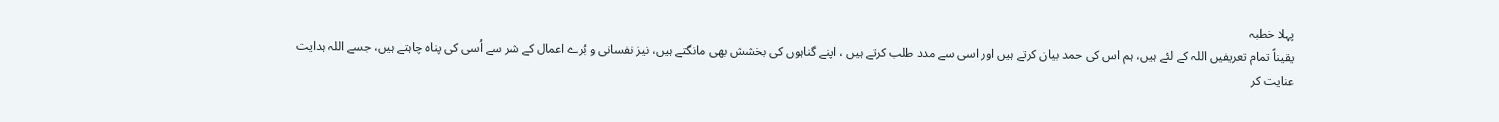پہلا خطبہ
یقیناً تمام تعریفیں اللہ کے لئے ہیں، ہم اس کی حمد بیان کرتے ہیں اور اسی سے مدد طلب کرتے ہیں ، اپنے گناہوں کی بخشش بھی مانگتے ہیں، نیز نفسانی و بُرے اعمال کے شر سے اُسی کی پناہ چاہتے ہیں، جسے اللہ ہدایت عنایت کر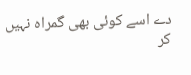دے اسے کوئی بھی گمراہ نہیں کر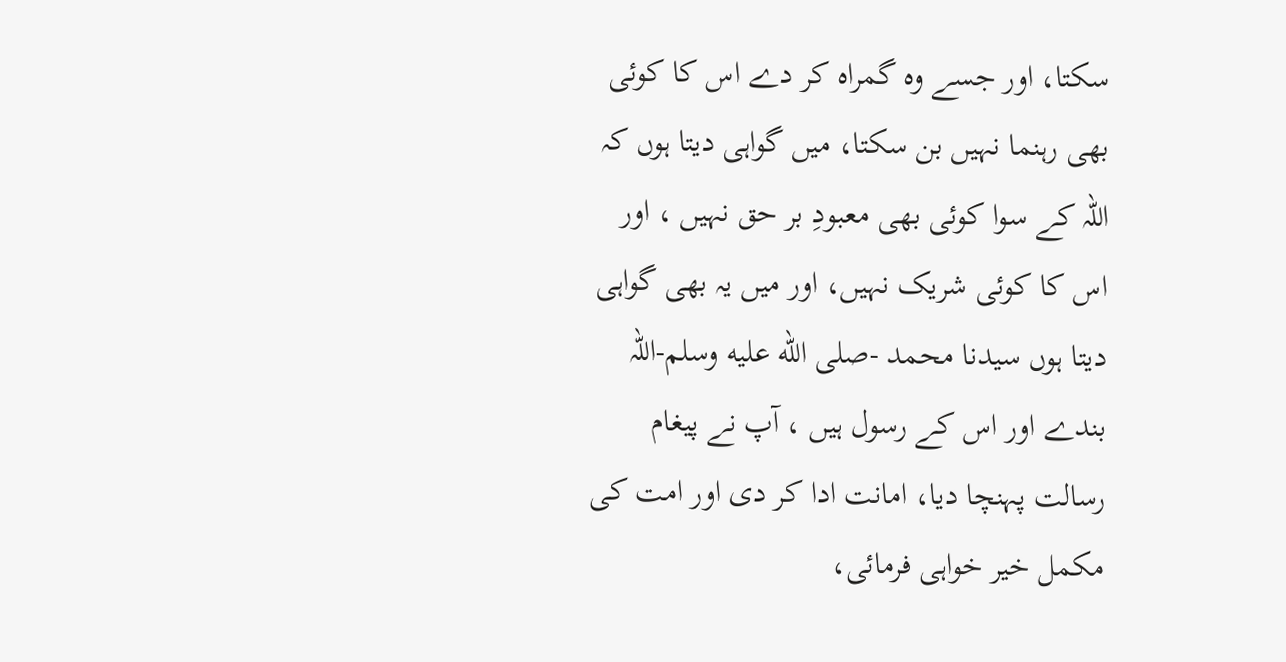سکتا، اور جسے وہ گمراہ کر دے اس کا کوئی بھی رہنما نہیں بن سکتا، میں گواہی دیتا ہوں کہ اللہ کے سوا کوئی بھی معبودِ بر حق نہیں ، اور اس کا کوئی شریک نہیں، اور میں یہ بھی گواہی دیتا ہوں سیدنا محمد -صلى الله عليه وسلم-اللہ بندے اور اس کے رسول ہیں ، آپ نے پیغام رسالت پہنچا دیا، امانت ادا کر دی اور امت کی مکمل خیر خواہی فرمائی،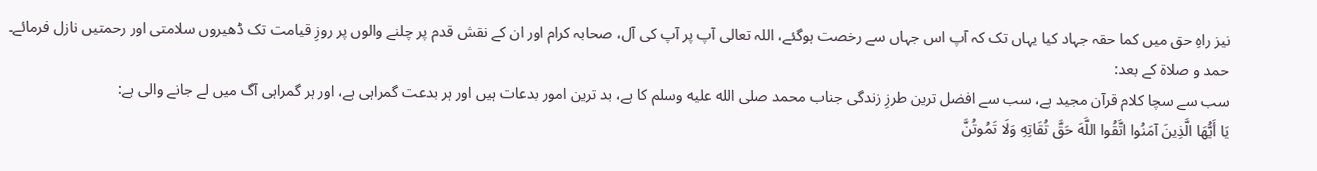نیز راہِ حق میں کما حقہ جہاد کیا یہاں تک کہ آپ اس جہاں سے رخصت ہوگئے، اللہ تعالی آپ پر آپ کی آل، صحابہ کرام اور ان کے نقش قدم پر چلنے والوں پر روزِ قیامت تک ڈھیروں سلامتی اور رحمتیں نازل فرمائے۔
حمد و صلاۃ کے بعد:
سب سے سچا کلام قرآن مجید ہے، سب سے افضل ترین طرزِ زندگی جناب محمد صلى الله عليه وسلم کا ہے، بد ترین امور بدعات ہیں اور ہر بدعت گمراہی ہے، اور ہر گمراہی آگ میں لے جانے والی ہے:
يَا أَيُّهَا الَّذِينَ آمَنُوا اتَّقُوا اللَّهَ حَقَّ تُقَاتِهِ وَلَا تَمُوتُنَّ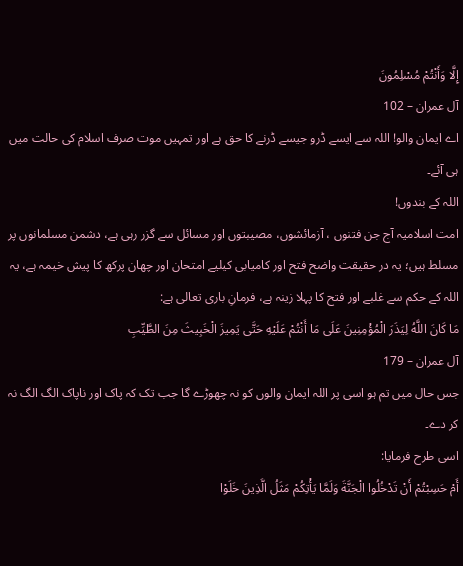إِلَّا وَأَنْتُمْ مُسْلِمُونَ
آل عمران – 102
اے ایمان والو! اللہ سے ایسے ڈرو جیسے ڈرنے کا حق ہے اور تمہیں موت صرف اسلام کی حالت میں ہی آئے۔
اللہ کے بندوں!
امت اسلامیہ آج جن فتنوں ، آزمائشوں، مصیبتوں اور مسائل سے گزر رہی ہے، دشمن مسلمانوں پر مسلط ہیں؛ یہ در حقیقت واضح فتح اور کامیابی کیلیے امتحان اور چھان پرکھ کا پیش خیمہ ہے، یہ اللہ کے حکم سے غلبے اور فتح کا پہلا زینہ ہے، فرمانِ باری تعالی ہے:
مَا كَانَ اللَّهُ لِيَذَرَ الْمُؤْمِنِينَ عَلَى مَا أَنْتُمْ عَلَيْهِ حَتَّى يَمِيزَ الْخَبِيثَ مِنَ الطَّيِّبِ
آل عمران – 179
جس حال میں تم ہو اسی پر اللہ ایمان والوں کو نہ چھوڑے گا جب تک کہ پاک اور ناپاک الگ الگ نہ کر دے۔
اسی طرح فرمایا:
أَمْ حَسِبْتُمْ أَنْ تَدْخُلُوا الْجَنَّةَ وَلَمَّا يَأْتِكُمْ مَثَلُ الَّذِينَ خَلَوْا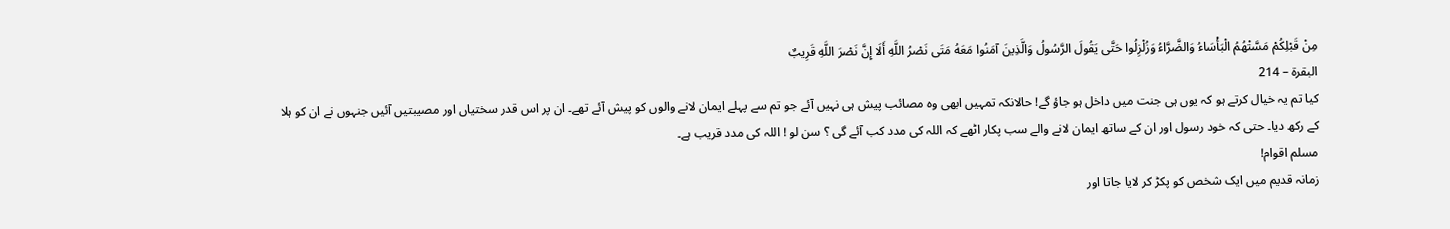مِنْ قَبْلِكُمْ مَسَّتْهُمُ الْبَأْسَاءُ وَالضَّرَّاءُ وَزُلْزِلُوا حَتَّى يَقُولَ الرَّسُولُ وَالَّذِينَ آمَنُوا مَعَهُ مَتَى نَصْرُ اللَّهِ أَلَا إِنَّ نَصْرَ اللَّهِ قَرِيبٌ
البقرة – 214
کیا تم یہ خیال کرتے ہو کہ یوں ہی جنت میں داخل ہو جاؤ گے! حالانکہ تمہیں ابھی وہ مصائب پیش ہی نہیں آئے جو تم سے پہلے ایمان لانے والوں کو پیش آئے تھے۔ ان پر اس قدر سختیاں اور مصیبتیں آئیں جنہوں نے ان کو ہلا کے رکھ دیا۔ حتی کہ خود رسول اور ان کے ساتھ ایمان لانے والے سب پکار اٹھے کہ اللہ کی مدد کب آئے گی ؟ سن لو ! اللہ کی مدد قریب ہے۔
مسلم اقوام!
زمانہ قدیم میں ایک شخص کو پکڑ کر لایا جاتا اور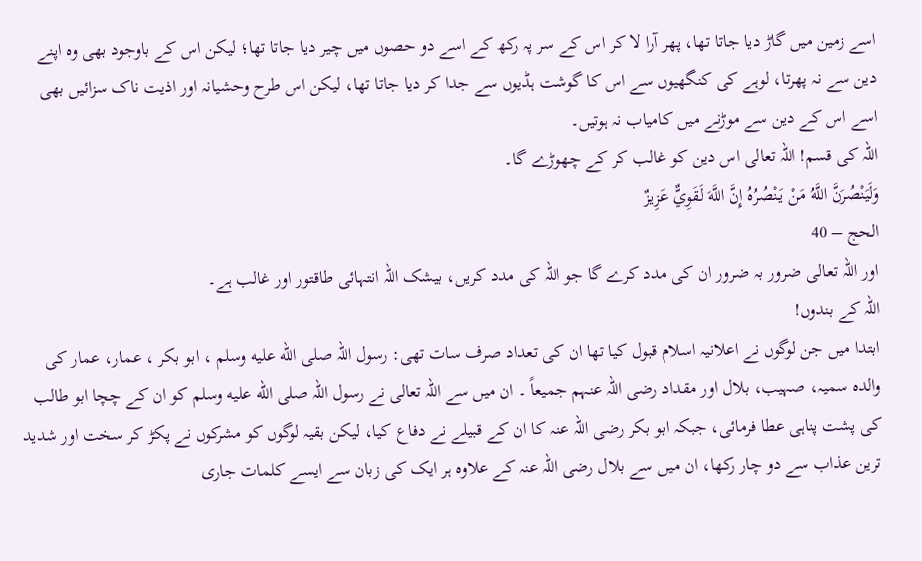اسے زمین میں گاڑ دیا جاتا تھا، پھر آرا لا کر اس کے سر پہ رکھ کے اسے دو حصوں میں چیر دیا جاتا تھا؛ لیکن اس کے باوجود بھی وہ اپنے دین سے نہ پھرتا، لوہے کی کنگھیوں سے اس کا گوشت ہڈیوں سے جدا کر دیا جاتا تھا، لیکن اس طرح وحشیانہ اور اذیت ناک سزائیں بھی اسے اس کے دین سے موڑنے میں کامیاب نہ ہوتیں۔
اللہ کی قسم! اللہ تعالی اس دین کو غالب کر کے چھوڑے گا۔
وَلَيَنْصُرَنَّ اللَّهُ مَنْ يَنْصُرُهُ إِنَّ اللَّهَ لَقَوِيٌّ عَزِيزٌ
الحج – 40
اور اللہ تعالی ضرور بہ ضرور ان کی مدد کرے گا جو اللہ کی مدد کریں، بیشک اللہ انتہائی طاقتور اور غالب ہے۔
اللہ کے بندوں!
ابتدا میں جن لوگوں نے اعلانیہ اسلام قبول کیا تھا ان کی تعداد صرف سات تھی: رسول اللہ صلى الله عليه وسلم ، ابو بکر ، عمار، عمار کی والدہ سمیہ، صہیب، بلال اور مقداد رضی اللہ عنہم جمیعاً ۔ ان میں سے اللہ تعالی نے رسول اللہ صلى الله عليه وسلم کو ان کے چچا ابو طالب کی پشت پناہی عطا فرمائی، جبکہ ابو بکر رضی اللہ عنہ کا ان کے قبیلے نے دفاع کیا، لیکن بقیہ لوگوں کو مشرکوں نے پکڑ کر سخت اور شدید ترین عذاب سے دو چار رکھا، ان میں سے بلال رضی اللہ عنہ کے علاوہ ہر ایک کی زبان سے ایسے کلمات جاری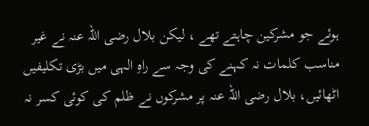ہوئے جو مشرکین چاہتے تھے ، لیکن بلال رضی اللہ عنہ نے غیر مناسب کلمات نہ کہنے کی وجہ سے راہِ الہی میں بڑی تکلیفیں اٹھائیں، بلال رضی اللہ عنہ پر مشرکوں نے ظلم کی کوئی کسر نہ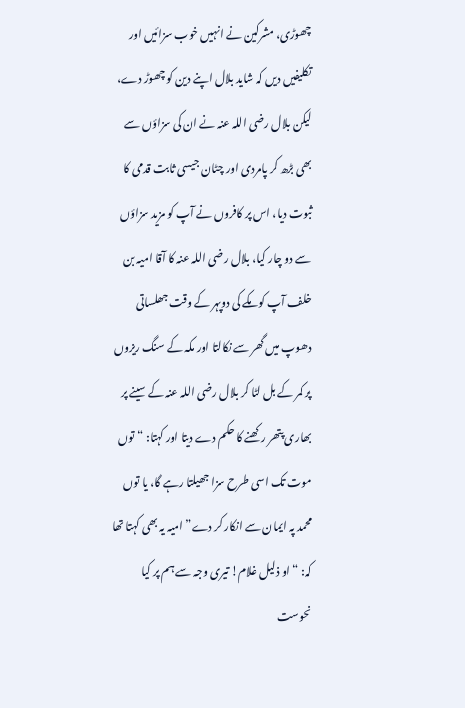چھوڑی، مشرکین نے انہیں خوب سزائیں اور تکلیفیں دیں کہ شاید بلال اپنے دین کو چھوڑ دے، لیکن بلال رضی اللہ عنہ نے ان کی سزاؤں سے بھی بڑھ کر پامردی اور چٹان جیسی ثابت قدمی کا ثبوت دیا، اس پر کافروں نے آپ کو مزید سزاؤں سے دو چار کیا، بلال رضی اللہ عنہ کا آقا امیہ بن خلف آپ کو مکے کی دوپہر کے وقت جھلساتی دھوپ میں گھر سے نکالتا اور مکہ کے سنگ ریزوں پر کمر کے بل لٹا کر بلال رضی اللہ عنہ کے سینے پر بھاری پتھر رکھنے کا حکم دے دیتا اور کہتا: “توں موت تک اسی طرح سزا جھیلتا رہے گا، یا توں محمد پہ ایمان سے انکار کر دے” امیہ یہ بھی کہتا تھا کہ: “او ذلیل غلام! تیری وجہ سے ہم پر کیا نحوست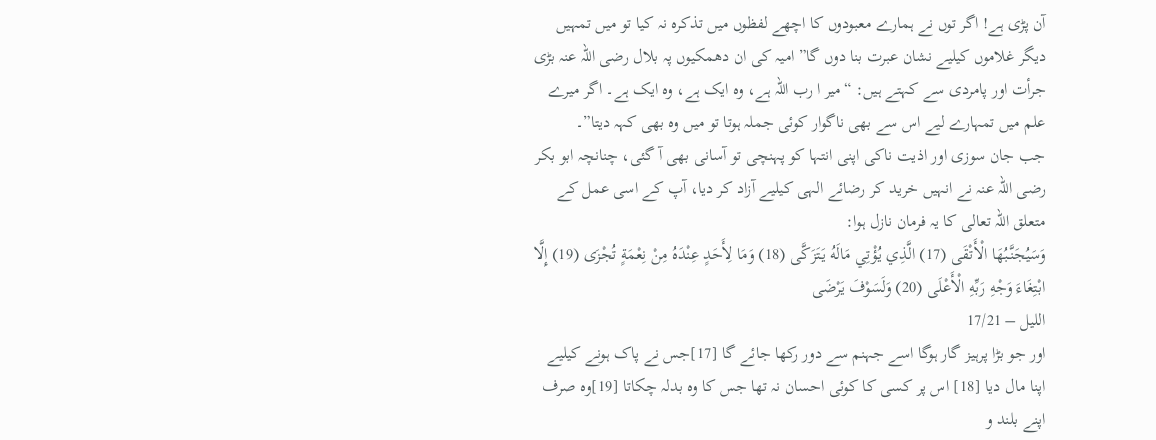آن پڑی ہے! اگر توں نے ہمارے معبودوں کا اچھے لفظوں میں تذکرہ نہ کیا تو میں تمہیں دیگر غلاموں کیلیے نشان عبرت بنا دوں گا” امیہ کی ان دھمکیوں پہ بلال رضی اللہ عنہ بڑی جرأت اور پامردی سے کہتے ہیں: “میر ا رب اللہ ہے، وہ ایک ہے، وہ ایک ہے۔ اگر میرے علم میں تمہارے لیے اس سے بھی ناگوار کوئی جملہ ہوتا تو میں وہ بھی کہہ دیتا”۔
جب جان سوزی اور اذیت ناکی اپنی انتہا کو پہنچی تو آسانی بھی آ گئی، چنانچہ ابو بکر رضی اللہ عنہ نے انہیں خرید کر رضائے الہی کیلیے آزاد کر دیا، آپ کے اسی عمل کے متعلق اللہ تعالی کا یہ فرمان نازل ہوا:
وَسَيُجَنَّبُهَا الْأَتْقَى (17) الَّذِي يُؤْتِي مَالَهُ يَتَزَكَّى (18) وَمَا لِأَحَدٍ عِنْدَهُ مِنْ نِعْمَةٍ تُجْزَى (19) إِلَّا ابْتِغَاءَ وَجْهِ رَبِّهِ الْأَعْلَى (20) وَلَسَوْفَ يَرْضَى
اللیل – 17/21
اور جو بڑا پرہیز گار ہوگا اسے جہنم سے دور رکھا جائے گا [17]جس نے پاک ہونے کیلیے اپنا مال دیا [18] اس پر کسی کا کوئی احسان نہ تھا جس کا وہ بدلہ چکاتا [19]وہ صرف اپنے بلند و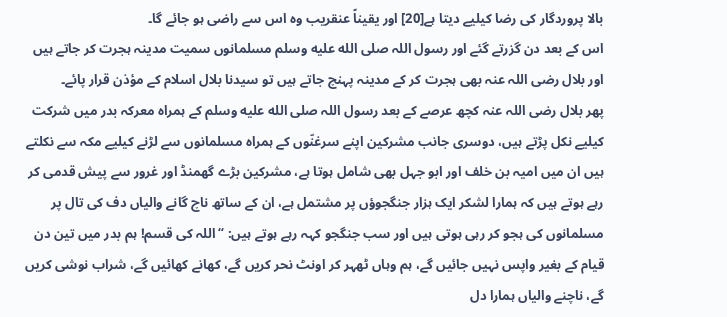بالا پروردگار کی رضا کیلیے دیتا ہے[20] اور یقیناً عنقریب وہ اس سے راضی ہو جائے گا۔
اس کے بعد دن گزرتے گئے اور رسول اللہ صلى الله عليه وسلم مسلمانوں سمیت مدینہ ہجرت کر جاتے ہیں اور بلال رضی اللہ عنہ بھی ہجرت کر کے مدینہ پہنچ جاتے ہیں تو سیدنا بلال اسلام کے مؤذن قرار پائے۔
پھر بلال رضی اللہ عنہ کچھ عرصے کے بعد رسول اللہ صلى الله عليه وسلم کے ہمراہ معرکہ بدر میں شرکت کیلیے نکل پڑتے ہیں، دوسری جانب مشرکین اپنے سرغنّوں کے ہمراہ مسلمانوں سے لڑنے کیلیے مکہ سے نکلتے ہیں ان میں امیہ بن خلف اور ابو جہل بھی شامل ہوتا ہے، مشرکین بڑے گھمنڈ اور غرور سے پیش قدمی کر رہے ہوتے ہیں کہ ہمارا لشکر ایک ہزار جنگجوؤں پر مشتمل ہے، ان کے ساتھ ناچ گانے والیاں دف کی تال پر مسلمانوں کی ہجو کر رہی ہوتی ہیں اور سب جنگجو کہہ رہے ہوتے ہیں: “اللہ کی قسم! ہم بدر میں تین دن قیام کے بغیر واپس نہیں جائیں گے، ہم وہاں ٹھہر کر اونٹ نحر کریں گے، کھانے کھائیں گے، شراب نوشی کریں گے، ناچنے والیاں ہمارا دل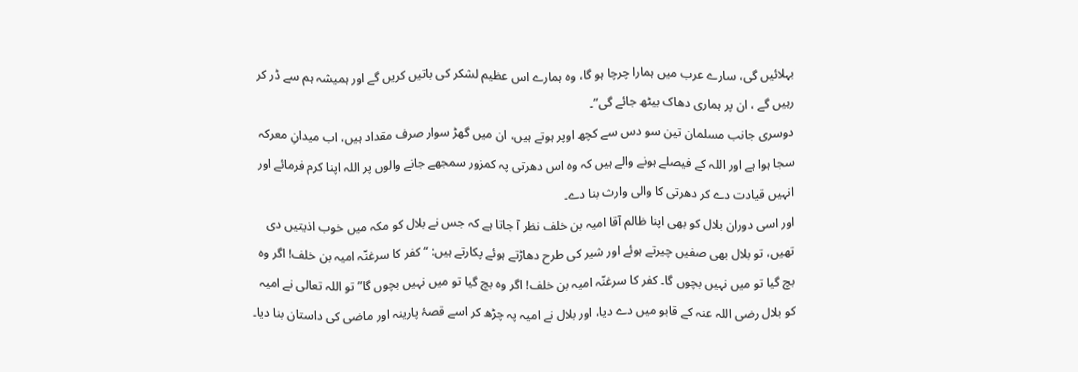بہلائیں گی، سارے عرب میں ہمارا چرچا ہو گا، وہ ہمارے اس عظیم لشکر کی باتیں کریں گے اور ہمیشہ ہم سے ڈر کر رہیں گے ، ان پر ہماری دھاک بیٹھ جائے گی”۔
دوسری جانب مسلمان تین سو دس سے کچھ اوپر ہوتے ہیں، ان میں گھڑ سوار صرف مقداد ہیں، اب میدانِ معرکہ سجا ہوا ہے اور اللہ کے فیصلے ہونے والے ہیں کہ وہ اس دھرتی پہ کمزور سمجھے جانے والوں پر اللہ اپنا کرم فرمائے اور انہیں قیادت دے کر دھرتی کا والی وارث بنا دے۔
اور اسی دوران بلال کو بھی اپنا ظالم آقا امیہ بن خلف نظر آ جاتا ہے کہ جس نے بلال کو مکہ میں خوب اذیتیں دی تھیں، تو بلال بھی صفیں چیرتے ہوئے اور شیر کی طرح دھاڑتے ہوئے پکارتے ہیں: “کفر کا سرغنّہ امیہ بن خلف! اگر وہ بچ گیا تو میں نہیں بچوں گا۔ کفر کا سرغنّہ امیہ بن خلف! اگر وہ بچ گیا تو میں نہیں بچوں گا” تو اللہ تعالی نے امیہ کو بلال رضی اللہ عنہ کے قابو میں دے دیا، اور بلال نے امیہ پہ چڑھ کر اسے قصۂ پارینہ اور ماضی کی داستان بنا دیا۔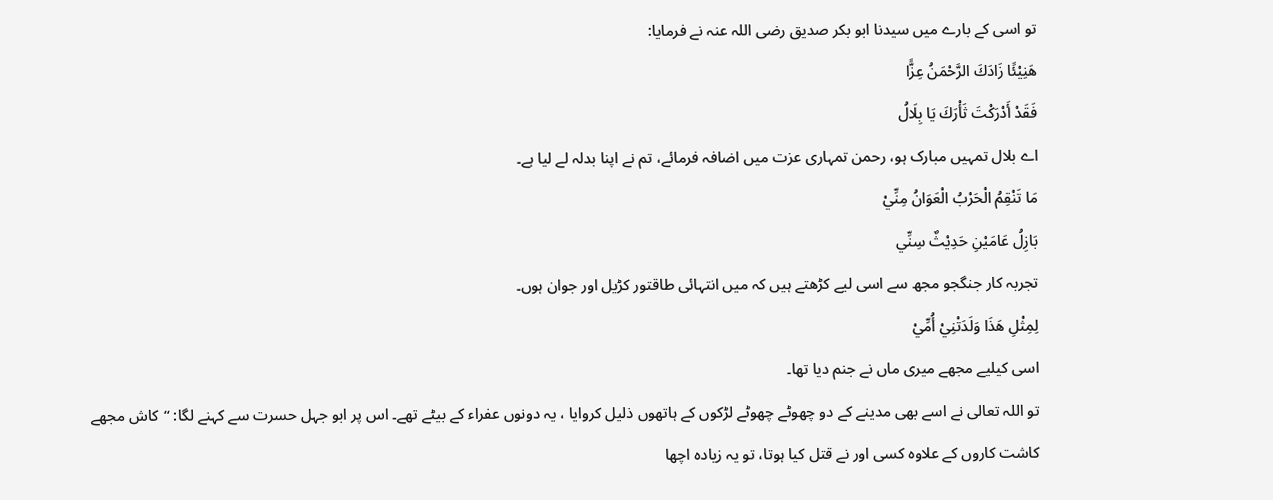تو اسی کے بارے میں سیدنا ابو بکر صدیق رضی اللہ عنہ نے فرمایا:
هَنِيْئًا زَادَكَ الرَّحْمَنُ عِزًّا
فَقَدْ أَدْرَكْتَ ثَأْرَكَ يَا بِلَالُ
اے بلال تمہیں مبارک ہو، رحمن تمہاری عزت میں اضافہ فرمائے، تم نے اپنا بدلہ لے لیا ہے۔
مَا تَنْقِمُ الْحَرْبُ الْعَوَانُ مِنِّيْ
بَازِلُ عَامَيْنِ حَدِيْثٌ سِنِّي
تجربہ کار جنگجو مجھ سے اسی لیے کڑھتے ہیں کہ میں انتہائی طاقتور کڑیل اور جوان ہوں۔
لِمِثْلِ هَذَا وَلَدَتْنِيْ أُمِّيْ
اسی کیلیے مجھے میری ماں نے جنم دیا تھا۔
تو اللہ تعالی نے اسے بھی مدینے کے دو چھوٹے چھوٹے لڑکوں کے ہاتھوں ذلیل کروایا ، یہ دونوں عفراء کے بیٹے تھے۔ اس پر ابو جہل حسرت سے کہنے لگا: “کاش مجھے کاشت کاروں کے علاوہ کسی اور نے قتل کیا ہوتا، تو یہ زیادہ اچھا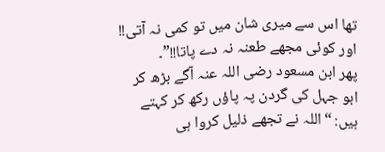تھا اس سے میری شان میں تو کمی نہ آتی!! اور کوئی مجھے طعنہ نہ دے پاتا!!”۔
پھر ابن مسعود رضی اللہ عنہ آگے بڑھ کر ابو جہل کی گردن پہ پاؤں رکھ کر کہتے ہیں: “اللہ نے تجھے ذلیل کروا ہی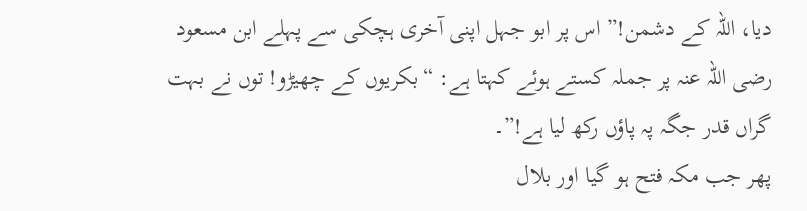دیا، اللہ کے دشمن!” اس پر ابو جہل اپنی آخری ہچکی سے پہلے ابن مسعود رضی اللہ عنہ پر جملہ کستے ہوئے کہتا ہے: “بکریوں کے چھیڑو! توں نے بہت گراں قدر جگہ پہ پاؤں رکھ لیا ہے!”۔
پھر جب مکہ فتح ہو گیا اور بلال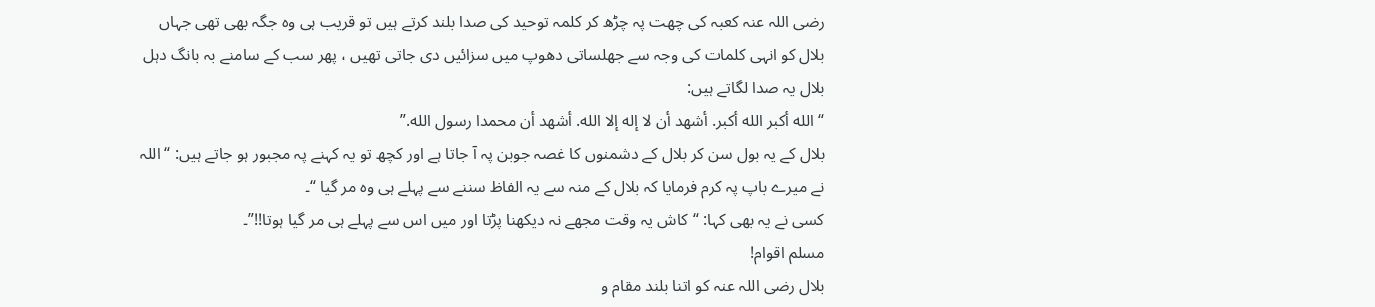رضی اللہ عنہ کعبہ کی چھت پہ چڑھ کر کلمہ توحید کی صدا بلند کرتے ہیں تو قریب ہی وہ جگہ بھی تھی جہاں بلال کو انہی کلمات کی وجہ سے جھلساتی دھوپ میں سزائیں دی جاتی تھیں ، پھر سب کے سامنے بہ بانگ دہل بلال یہ صدا لگاتے ہیں:
“الله أكبر الله أكبر. أشهد أن لا إله إلا الله. أشهد أن محمدا رسول الله.”
بلال کے یہ بول سن کر بلال کے دشمنوں کا غصہ جوبن پہ آ جاتا ہے اور کچھ تو یہ کہنے پہ مجبور ہو جاتے ہیں: “اللہ نے میرے باپ پہ کرم فرمایا کہ بلال کے منہ سے یہ الفاظ سننے سے پہلے ہی وہ مر گیا “۔
کسی نے یہ بھی کہا: “کاش یہ وقت مجھے نہ دیکھنا پڑتا اور میں اس سے پہلے ہی مر گیا ہوتا!!”۔
مسلم اقوام!
بلال رضی اللہ عنہ کو اتنا بلند مقام و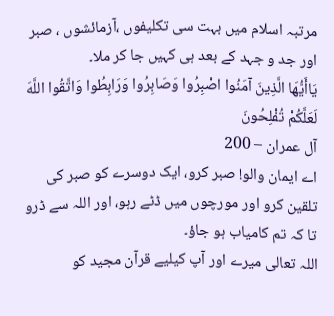مرتبہ اسلام میں بہت سی تکلیفوں ،آزمائشوں ، صبر اور جد و جہد کے بعد ہی کہیں جا کر ملا۔
يَاأَيُّهَا الَّذِينَ آمَنُوا اصْبِرُوا وَصَابِرُوا وَرَابِطُوا وَاتَّقُوا اللَّهَ لَعَلَّكُمْ تُفْلِحُونَ
آل عمران – 200
اے ایمان والو! صبر کرو، ایک دوسرے کو صبر کی تلقین کرو اور مورچوں میں ڈٹے رہو، اور اللہ سے ڈرو تا کہ تم کامیاب ہو جاؤ۔
اللہ تعالی میرے اور آپ کیلیے قرآن مجید کو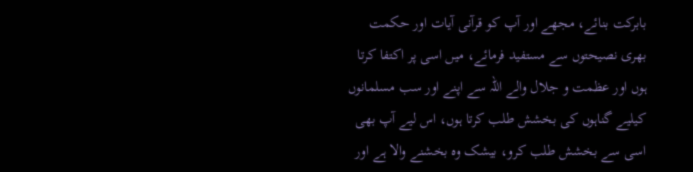بابرکت بنائے، مجھے اور آپ کو قرآنی آیات اور حکمت بھری نصیحتوں سے مستفید فرمائے، میں اسی پر اکتفا کرتا ہوں اور عظمت و جلال والے اللہ سے اپنے اور سب مسلمانوں کیلیے گناہوں کی بخشش طلب کرتا ہوں، اس لیے آپ بھی اسی سے بخشش طلب کرو، بیشک وہ بخشنے والا ہے اور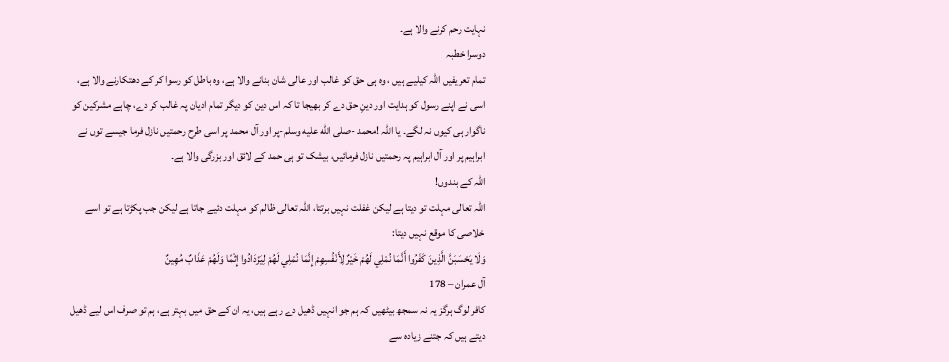نہایت رحم کرنے والا ہے۔
دوسرا خطبہ
تمام تعریفیں اللہ کیلیے ہیں ، وہ ہی حق کو غالب اور عالی شان بنانے والا ہے، وہ باطل کو رسوا کر کے دھتکارنے والا ہے، اسی نے اپنے رسول کو ہدایت اور دینِ حق دے کر بھیجا تا کہ اس دین کو دیگر تمام ادیان پہ غالب کر دے، چاہے مشرکین کو ناگوار ہی کیوں نہ لگے۔ یا اللہ !محمد -صلى الله عليه وسلم-پر اور آل محمد پر اسی طرح رحمتیں نازل فرما جیسے توں نے ابراہیم پر اور آل ابراہیم پہ رحمتیں نازل فرمائیں، بیشک تو ہی حمد کے لائق اور بزرگی والا ہے۔
اللہ کے بندوں!
اللہ تعالی مہلت تو دیتا ہے لیکن غفلت نہیں برتتا، اللہ تعالی ظالم کو مہلت دئیے جاتا ہے لیکن جب پکڑتا ہے تو اسے خلاصی کا موقع نہیں دیتا:
وَلَا يَحْسَبَنَّ الَّذِينَ كَفَرُوا أَنَّمَا نُمْلِي لَهُمْ خَيْرٌ لِأَنْفُسِهِمْ إِنَّمَا نُمْلِي لَهُمْ لِيَزْدَادُوا إِثْمًا وَلَهُمْ عَذَابٌ مُهِينٌ
آل عمران – 178
کافر لوگ ہرگز یہ نہ سمجھ بیٹھیں کہ ہم جو انہیں ڈھیل دے رہے ہیں، یہ ان کے حق میں بہتر ہے، ہم تو صرف اس لیے ڈھیل دیتے ہیں کہ جتنے زیادہ سے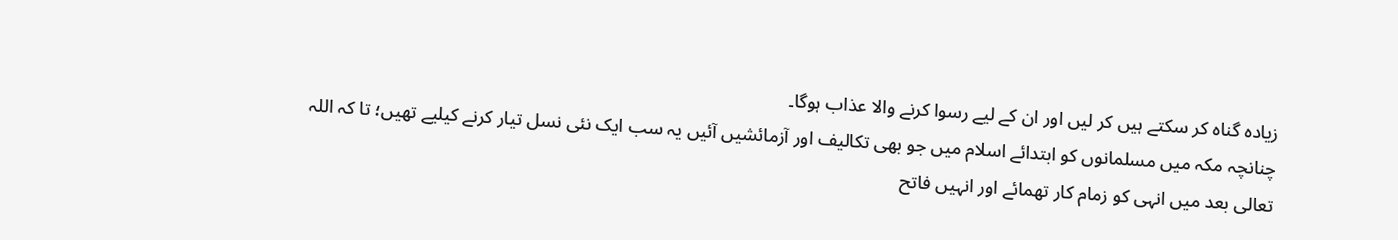زیادہ گناہ کر سکتے ہیں کر لیں اور ان کے لیے رسوا کرنے والا عذاب ہوگا۔
چنانچہ مکہ میں مسلمانوں کو ابتدائے اسلام میں جو بھی تکالیف اور آزمائشیں آئیں یہ سب ایک نئی نسل تیار کرنے کیلیے تھیں؛ تا کہ اللہ تعالی بعد میں انہی کو زمام کار تھمائے اور انہیں فاتح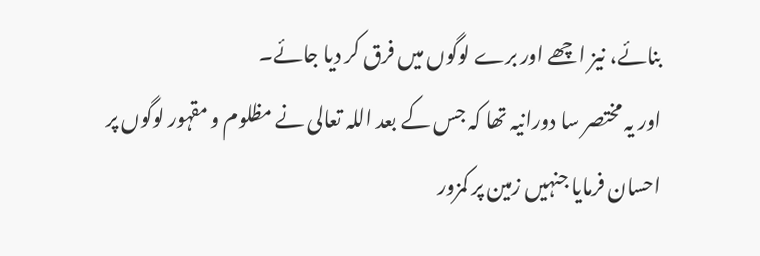بنائے، نیز اچھے اور برے لوگوں میں فرق کر دیا جائے۔
اور یہ مختصر سا دورانیہ تھا کہ جس کے بعد اللہ تعالی نے مظلوم و مقہور لوگوں پر احسان فرمایا جنہیں زمین پر کمزور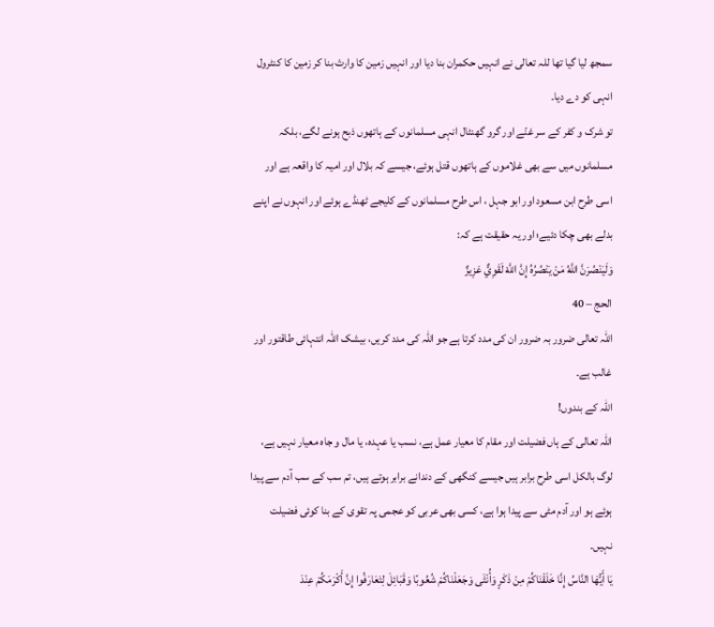سمجھ لیا گیا تھا للہ تعالی نے انہیں حکمران بنا دیا اور انہیں زمین کا وارث بنا کر زمین کا کنٹرول انہی کو دے دیا۔
تو شرک و کفر کے سر غنّے اور گرو گھنٹال انہی مسلمانوں کے ہاتھوں ذبح ہونے لگے، بلکہ مسلمانوں میں سے بھی غلاموں کے ہاتھوں قتل ہوئے، جیسے کہ بلال اور امیہ کا واقعہ ہے اور اسی طرح ابن مسعود اور ابو جہل ، اس طرح مسلمانوں کے کلیجے ٹھنڈے ہوئے اور انہوں نے اپنے بدلے بھی چکا دئیے؛ اور یہ حقیقت ہے کہ:
وَلَيَنْصُرَنَّ اللَّهُ مَنْ يَنْصُرُهُ إِنَّ اللَّهَ لَقَوِيٌّ عَزِيزٌ
الحج – 40
اللہ تعالی ضرور بہ ضرور ان کی مدد کرتا ہے جو اللہ کی مدد کریں، بیشک اللہ انتہائی طاقتور اور غالب ہے۔
اللہ کے بندوں!
اللہ تعالی کے ہاں فضیلت اور مقام کا معیار عمل ہے، نسب یا عہدہ، یا مال و جاہ معیار نہیں ہے، لوگ بالکل اسی طرح برابر ہیں جیسے کنگھی کے دندانے برابر ہوتے ہیں، تم سب کے سب آدم سے پیدا ہوئے ہو اور آدم مٹی سے پیدا ہوا ہے، کسی بھی عربی کو عجمی پہ تقوی کے بنا کوئی فضیلت نہیں۔
يَا أَيُّهَا النَّاسُ إِنَّا خَلَقْنَاكُمْ مِنْ ذَكَرٍ وَأُنْثَى وَجَعَلْنَاكُمْ شُعُوبًا وَقَبَائِلَ لِتَعَارَفُوا إِنَّ أَكْرَمَكُمْ عِنْدَ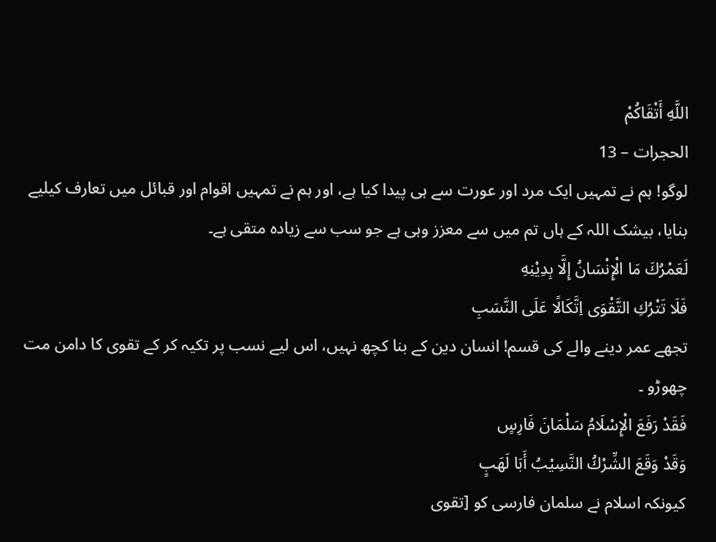اللَّهِ أَتْقَاكُمْ
الحجرات – 13
لوگو! ہم نے تمہیں ایک مرد اور عورت سے ہی پیدا کیا ہے، اور ہم نے تمہیں اقوام اور قبائل میں تعارف کیلیے بنایا، بیشک اللہ کے ہاں تم میں سے معزز وہی ہے جو سب سے زیادہ متقی ہے۔
لَعَمْرُكَ مَا الْإِنْسَانُ إِلَّا بِدِيْنِهِ
فَلَا تَتْرُكِ التَّقْوَى اِتَّكَالًا عَلَى النَّسَبِ
تجھے عمر دینے والے کی قسم! انسان دین کے بنا کچھ نہیں، اس لیے نسب پر تکیہ کر کے تقوی کا دامن مت چھوڑو ۔
فَقَدْ رَفَعَ الْإِسْلَامُ سَلْمَانَ فَارِسٍ
وَقَدْ وَقَعَ الشِّرْكُ النَّسِيْبُ أَبَا لَهَبٍ
کیونکہ اسلام نے سلمان فارسی کو [تقوی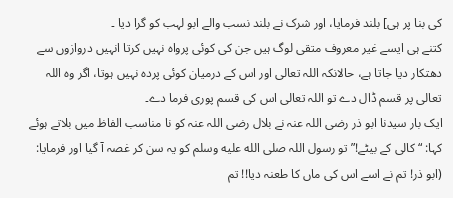کی بنا پر ہی] بلند فرمایا، اور شرک نے بلند نسب والے ابو لہب کو گرا دیا ۔
کتنے ہی ایسے غیر معروف متقی لوگ ہیں جن کی کوئی پرواہ نہیں کرتا انہیں دروازوں سے دھتکار دیا جاتا ہے، حالانکہ اللہ تعالی اور اس کے درمیان کوئی پردہ نہیں ہوتا، اگر وہ اللہ تعالی پر قسم ڈال دے تو اللہ تعالی اس کی قسم پوری فرما دے۔
ایک بار سیدنا ابو ذر رضی اللہ عنہ نے بلال رضی اللہ عنہ کو نا مناسب الفاظ میں بلاتے ہوئے کہا: “کالی کے بیٹے!” تو رسول اللہ صلى الله عليه وسلم کو یہ سن کر غصہ آ گیا اور فرمایا: (ابو ذر! تم نے اسے اس کی ماں کا طعنہ دیا!! تم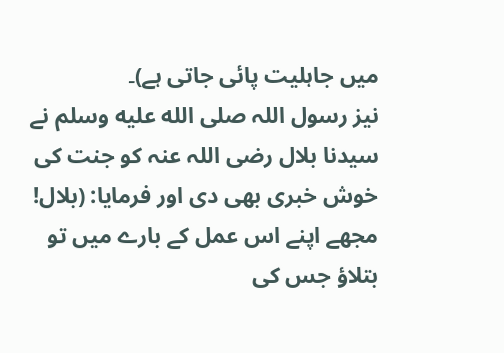میں جاہلیت پائی جاتی ہے)۔
نیز رسول اللہ صلى الله عليه وسلم نے سیدنا بلال رضی اللہ عنہ کو جنت کی خوش خبری بھی دی اور فرمایا: (بلال! مجھے اپنے اس عمل کے بارے میں تو بتلاؤ جس کی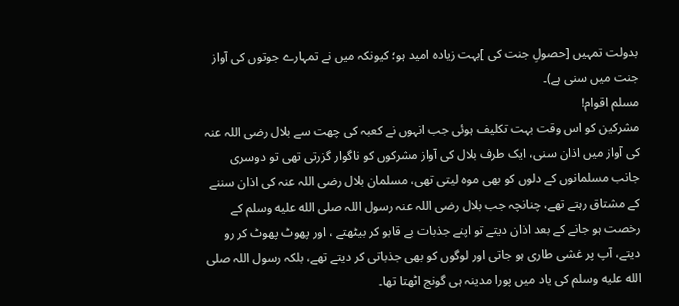بدولت تمہیں [حصولِ جنت کی ]بہت زیادہ امید ہو؛ کیونکہ میں نے تمہارے جوتوں کی آواز جنت میں سنی ہے)۔
مسلم اقوام!
مشرکین کو اس وقت بہت تکلیف ہوئی جب انہوں نے کعبہ کی چھت سے بلال رضی اللہ عنہ کی آواز میں اذان سنی، ایک طرف بلال کی آواز مشرکوں کو ناگوار گزرتی تھی تو دوسری جانب مسلمانوں کے دلوں کو بھی موہ لیتی تھی، مسلمان بلال رضی اللہ عنہ کی اذان سننے کے مشتاق رہتے تھے، چنانچہ جب بلال رضی اللہ عنہ رسول اللہ صلى الله عليه وسلم کے رخصت ہو جانے کے بعد اذان دیتے تو اپنے جذبات بے قابو کر بیٹھتے ، اور پھوٹ پھوٹ کر رو دیتے، آپ پر غشی طاری ہو جاتی اور لوگوں کو بھی جذباتی کر دیتے تھے، بلکہ رسول اللہ صلى الله عليه وسلم کی یاد میں پورا مدینہ ہی گونج اٹھتا تھا۔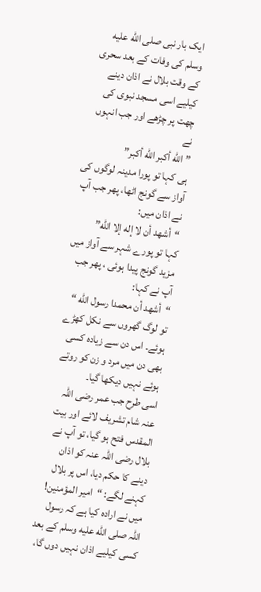ایک بار نبی صلى الله عليه وسلم کی وفات کے بعد سحری کے وقت بلال نے اذان دینے کیلیے اسی مسجد نبوی کی چھت پر چڑھے اور جب انہوں نے
” الله أكبر الله أكبر”
ہی کہا تو پورا مدینہ لوگوں کی آواز سے گونج اٹھا، پھر جب آپ نے اذان میں:
“أشهد أن لا إله إلا الله”
کہا تو پورے شہر سے آواز میں مزید گونج پیدا ہوئی ، پھر جب آپ نے کہا:
“أشهد أن محمدا رسول الله “
تو لوگ گھروں سے نکل کھڑے ہوئے۔ اس دن سے زیادہ کسی بھی دن میں مرد و زن کو روتے ہوئے نہیں دیکھا گیا۔
اسی طرح جب عمر رضی اللہ عنہ شام تشریف لائے اور بیت المقدس فتح ہو گیا، تو آپ نے بلال رضی اللہ عنہ کو اذان دینے کا حکم دیا، اس پر بلال کہنے لگے: “امیر المؤمنین! میں نے ارادہ کیا ہے کہ رسول اللہ صلى الله عليه وسلم کے بعد کسی کیلیے اذان نہیں دوں گا،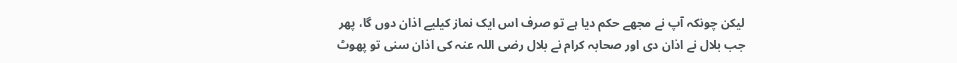لیکن چونکہ آپ نے مجھے حکم دیا ہے تو صرف اس ایک نماز کیلیے اذان دوں گا، پھر جب بلال نے اذان دی اور صحابہ کرام نے بلال رضی اللہ عنہ کی اذان سنی تو پھوٹ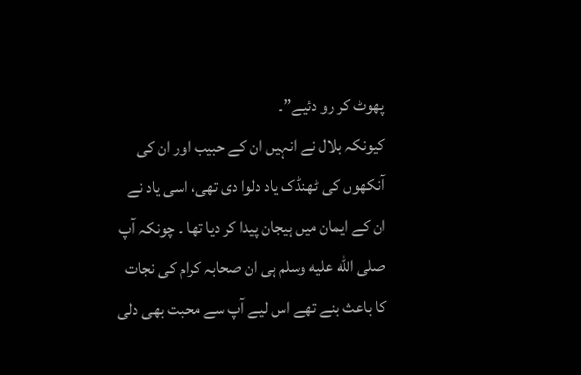پھوٹ کر رو دئیے”۔
کیونکہ بلال نے انہیں ان کے حبیب اور ان کی آنکھوں کی ٹھنڈک یاد دلوا دی تھی، اسی یاد نے ان کے ایمان میں ہیجان پیدا کر دیا تھا ۔ چونکہ آپ صلى الله عليه وسلم ہی ان صحابہ کرام کی نجات کا باعث بنے تھے اس لیے آپ سے محبت بھی دلی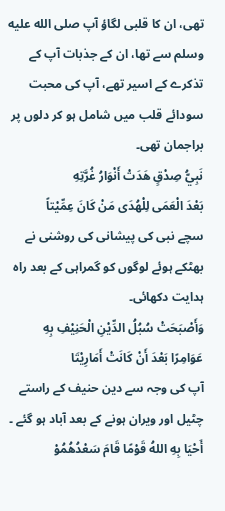تھی، ان کا قلبی لگاؤ آپ صلى الله عليه وسلم سے تھا، ان کے جذبات آپ کے تذکرے کے اسیر تھے، آپ کی محبت سودائے قلب میں شامل ہو کر دلوں پر براجمان تھی۔
نَبِيُّ صِدْقٍ هَدَتْ أَنْوَارُ غُرَّتِهِ
بَعْدَ الْعَمَى لِلْهُدَى مَنْ كَانَ عِمِّيْتاً
سچے نبی کی پیشانی کی روشنی نے بھٹکے ہوئے لوگوں کو گمراہی کے بعد راہ ہدایت دکھائی۔
وَأَصْبَحَتْ سُبُلُ الدِّيْنِ الْحَنِيْفِ بِهِ
عَوَامِرًا بَعْدَ أَنْ كَانَتْ أَمَارِيْتَا
آپ کی وجہ سے دین حنیف کے راستے چٹیل اور ویران ہونے کے بعد آباد ہو گئے ۔
أَحْيَا بِهِ اللهُ قَوْمًا قَامَ سَعْدُهُمُوْ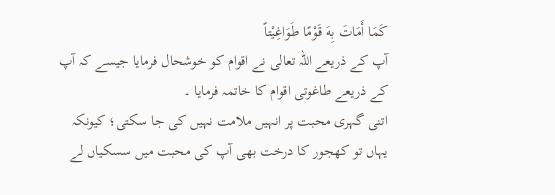كَمَا أَمَاتَ بِهَ قَوْمًا طَوَاغِيْتاً
آپ کے ذریعے اللہ تعالی نے اقوام کو خوشحال فرمایا جیسے کہ آپ کے ذریعے طاغوتی اقوام کا خاتمہ فرمایا ۔
اتنی گہری محبت پر انہیں ملامت نہیں کی جا سکتی؛ کیونکہ یہاں تو کھجور کا درخت بھی آپ کی محبت میں سسکیاں لے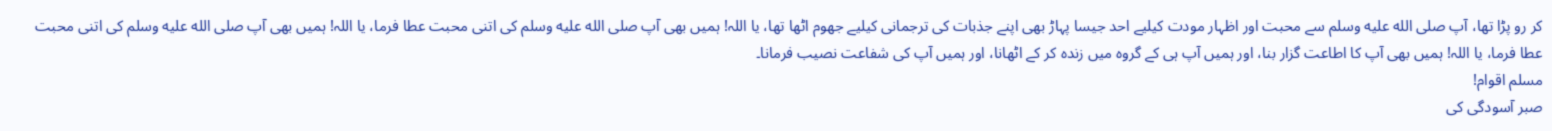کر رو پڑا تھا، آپ صلى الله عليه وسلم سے محبت اور اظہار مودت کیلیے احد جیسا پہاڑ بھی اپنے جذبات کی ترجمانی کیلیے جھوم اٹھا تھا، یا اللہ! ہمیں بھی آپ صلى الله عليه وسلم کی اتنی محبت عطا فرما، یا اللہ! ہمیں بھی آپ صلى الله عليه وسلم کی اتنی محبت عطا فرما، یا اللہ! ہمیں بھی آپ کا اطاعت گزار بنا، اور ہمیں آپ ہی کے گروہ میں زندہ کر کے اٹھانا، اور ہمیں آپ کی شفاعت نصیب فرمانا۔
مسلم اقوام!
صبر آسودگی کی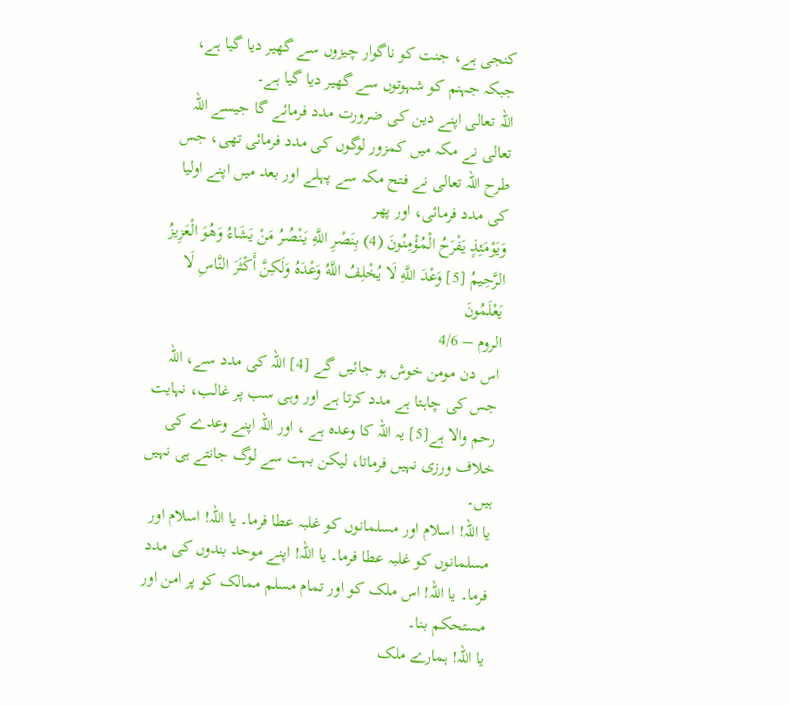کنجی ہے، جنت کو ناگوار چیزوں سے گھیر دیا گیا ہے، جبکہ جہنم کو شہوتوں سے گھیر دیا گیا ہے۔
اللہ تعالی اپنے دین کی ضرورت مدد فرمائے گا جیسے اللہ تعالی نے مکہ میں کمزور لوگوں کی مدد فرمائی تھی، جس طرح اللہ تعالی نے فتح مکہ سے پہلے اور بعد میں اپنے اولیا کی مدد فرمائی، اور پھر
وَيَوْمَئِذٍ يَفْرَحُ الْمُؤْمِنُونَ (4) بِنَصْرِ اللَّهِ يَنْصُرُ مَنْ يَشَاءُ وَهُوَ الْعَزِيزُ الرَّحِيمُ [5] وَعْدَ اللَّهِ لَا يُخْلِفُ اللَّهُ وَعْدَهُ وَلَكِنَّ أَكْثَرَ النَّاسِ لَا يَعْلَمُونَ
الروم – 4/6
اس دن مومن خوش ہو جائیں گے [4] اللہ کی مدد سے، اللہ جس کی چاہتا ہے مدد کرتا ہے اور وہی سب پر غالب، نہایت رحم والا ہے[5] یہ اللہ کا وعدہ ہے ، اور اللہ اپنے وعدے کی خلاف ورزی نہیں فرماتا، لیکن بہت سے لوگ جانتے ہی نہیں ہیں۔
یا اللہ! اسلام اور مسلمانوں کو غلبہ عطا فرما۔ یا اللہ! اسلام اور مسلمانوں کو غلبہ عطا فرما۔ یا اللہ! اپنے موحد بندوں کی مدد فرما۔ یا اللہ! اس ملک کو اور تمام مسلم ممالک کو پر امن اور مستحکم بنا۔
یا اللہ! ہمارے ملک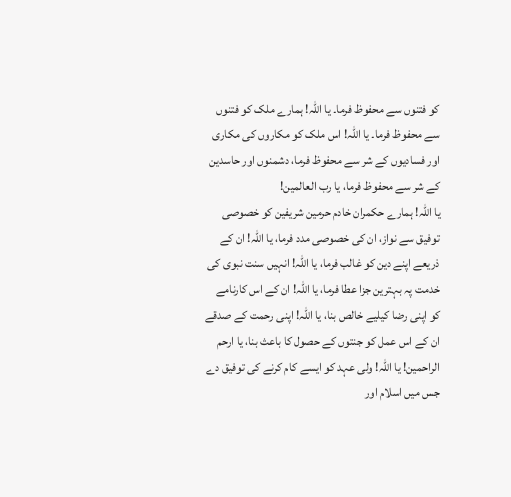کو فتنوں سے محفوظ فرما۔ یا اللہ! ہمارے ملک کو فتنوں سے محفوظ فرما۔ یا اللہ! اس ملک کو مکاروں کی مکاری اور فسادیوں کے شر سے محفوظ فرما، دشمنوں اور حاسدین کے شر سے محفوظ فرما، یا رب العالمین!
یا اللہ! ہمارے حکمران خادم حرمین شریفین کو خصوصی توفیق سے نواز، ان کی خصوصی مدد فرما، یا اللہ! ان کے ذریعے اپنے دین کو غالب فرما، یا اللہ! انہیں سنت نبوی کی خدمت پہ بہترین جزا عطا فرما، یا اللہ! ان کے اس کارنامے کو اپنی رضا کیلیے خالص بنا، یا اللہ! اپنی رحمت کے صدقے ان کے اس عمل کو جنتوں کے حصول کا باعث بنا، یا ارحم الراحمین! یا اللہ! ولی عہد کو ایسے کام کرنے کی توفیق دے جس میں اسلام اور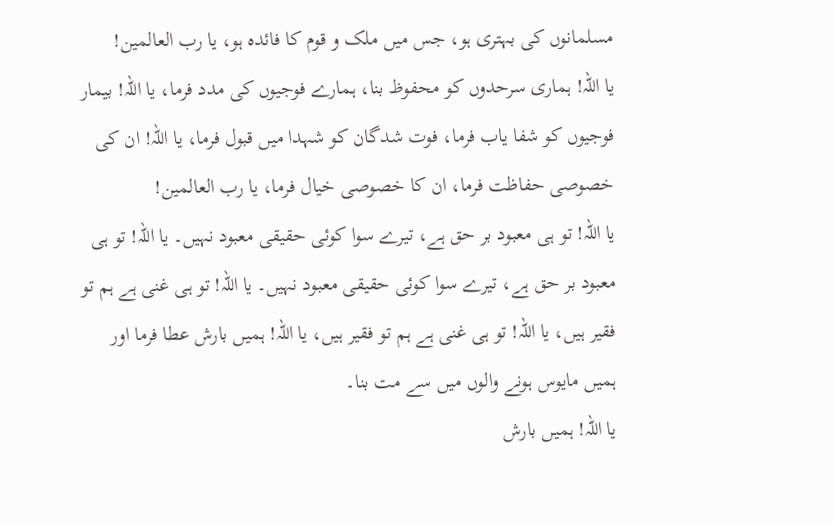مسلمانوں کی بہتری ہو، جس میں ملک و قوم کا فائدہ ہو، یا رب العالمین!
یا اللہ! ہماری سرحدوں کو محفوظ بنا، ہمارے فوجیوں کی مدد فرما، یا اللہ! بیمار فوجیوں کو شفا یاب فرما، فوت شدگان کو شہدا میں قبول فرما، یا اللہ! ان کی خصوصی حفاظت فرما، ان کا خصوصی خیال فرما، یا رب العالمین!
یا اللہ! تو ہی معبود بر حق ہے، تیرے سوا کوئی حقیقی معبود نہیں۔ یا اللہ! تو ہی معبود بر حق ہے، تیرے سوا کوئی حقیقی معبود نہیں۔ یا اللہ! تو ہی غنی ہے ہم تو فقیر ہیں، یا اللہ! تو ہی غنی ہے ہم تو فقیر ہیں، یا اللہ! ہمیں بارش عطا فرما اور ہمیں مایوس ہونے والوں میں سے مت بنا۔
یا اللہ! ہمیں بارش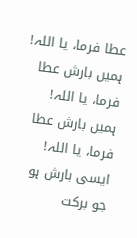عطا فرما، یا اللہ! ہمیں بارش عطا فرما، یا اللہ! ہمیں بارش عطا فرما، یا اللہ! ایسی بارش ہو جو برکت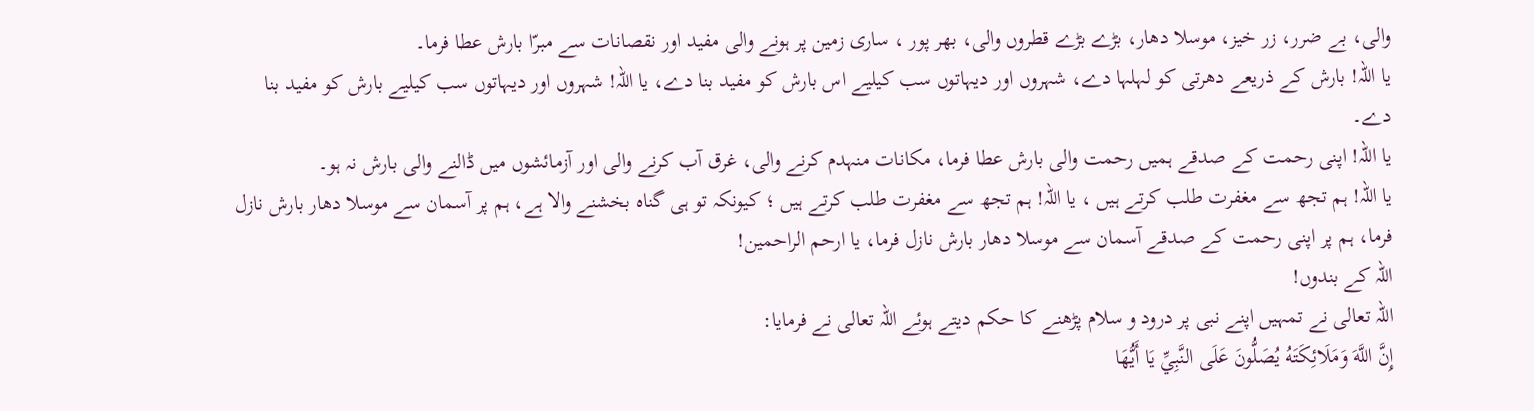والی، بے ضرر، زر خیز، موسلا دھار، بڑے بڑے قطروں والی، بھر پور ، ساری زمین پر ہونے والی مفید اور نقصانات سے مبرّا بارش عطا فرما۔
یا اللہ! بارش کے ذریعے دھرتی کو لہلہا دے، شہروں اور دیہاتوں سب کیلیے اس بارش کو مفید بنا دے، یا اللہ! شہروں اور دیہاتوں سب کیلیے بارش کو مفید بنا دے۔
یا اللہ! اپنی رحمت کے صدقے ہمیں رحمت والی بارش عطا فرما، مکانات منہدم کرنے والی، غرق آب کرنے والی اور آزمائشوں میں ڈالنے والی بارش نہ ہو۔
یا اللہ! ہم تجھ سے مغفرت طلب کرتے ہیں ، یا اللہ! ہم تجھ سے مغفرت طلب کرتے ہیں ؛ کیونکہ تو ہی گناہ بخشنے والا ہے، ہم پر آسمان سے موسلا دھار بارش نازل فرما، ہم پر اپنی رحمت کے صدقے آسمان سے موسلا دھار بارش نازل فرما، یا ارحم الراحمین!
اللہ کے بندوں!
اللہ تعالی نے تمہیں اپنے نبی پر درود و سلام پڑھنے کا حکم دیتے ہوئے اللہ تعالی نے فرمایا:
إِنَّ اللَّهَ وَمَلَائِكَتَهُ يُصَلُّونَ عَلَى النَّبِيِّ يَا أَيُّهَا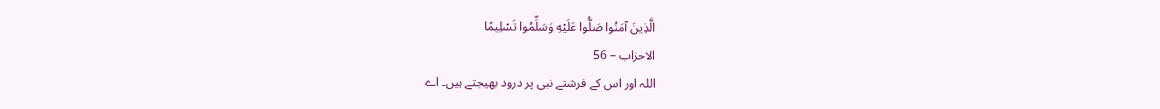الَّذِينَ آمَنُوا صَلُّوا عَلَيْهِ وَسَلِّمُوا تَسْلِيمًا
الاحزاب – 56
اللہ اور اس کے فرشتے نبی پر درود بھیجتے ہیں۔ اے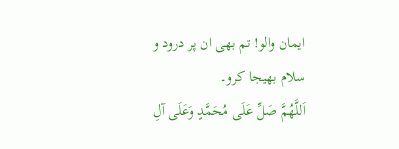ایمان والو! تم بھی ان پر درود و سلام بھیجا کرو۔
اَللَّهُمَّ صَلِّ عَلَى مُحَمَّدٍ وَعَلَى آلِ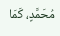مُحَمَّدٍ، كَمَا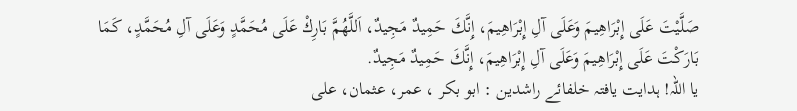صَلَّيْتَ عَلَى إِبْرَاهِيمَ وَعَلَى آلِ إِبْرَاهِيمَ، إِنَّكَ حَمِيدٌ مَجِيدٌ، اَللَّهُمَّ بَارِكْ عَلَى مُحَمَّدٍ وَعَلَى آلِ مُحَمَّدٍ، كَمَا بَارَكْتَ عَلَى إِبْرَاهِيمَ وَعَلَى آلِ إِبْرَاهِيمَ، إِنَّكَ حَمِيدٌ مَجِيدٌ.
یا اللہ! ہدایت یافتہ خلفائے راشدین : ابو بکر ، عمر، عثمان، علی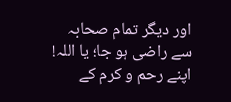اور دیگر تمام صحابہ سے راضی ہو جا؛ یا اللہ! اپنے رحم و کرم کے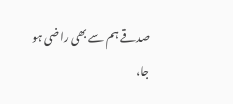صدقے ہم سے بھی راضی ہو جا،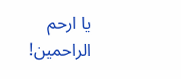یا ارحم الراحمین!